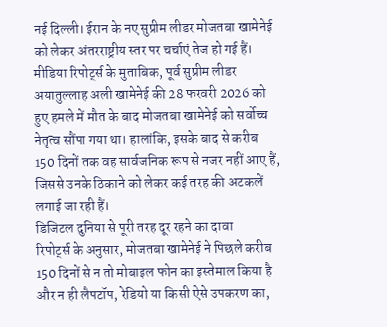नई दिल्ली। ईरान के नए सुप्रीम लीडर मोजतबा खामेनेई को लेकर अंतरराष्ट्रीय स्तर पर चर्चाएं तेज हो गई हैं। मीडिया रिपोर्ट्स के मुताबिक, पूर्व सुप्रीम लीडर अयातुल्लाह अली खामेनेई की 28 फरवरी 2026 को हुए हमले में मौत के बाद मोजतबा खामेनेई को सर्वोच्च नेतृत्व सौंपा गया था। हालांकि, इसके बाद से करीब 150 दिनों तक वह सार्वजनिक रूप से नजर नहीं आए हैं, जिससे उनके ठिकाने को लेकर कई तरह की अटकलें लगाई जा रही हैं।
डिजिटल दुनिया से पूरी तरह दूर रहने का दावा
रिपोर्ट्स के अनुसार, मोजतबा खामेनेई ने पिछले करीब 150 दिनों से न तो मोबाइल फोन का इस्तेमाल किया है और न ही लैपटॉप, रेडियो या किसी ऐसे उपकरण का,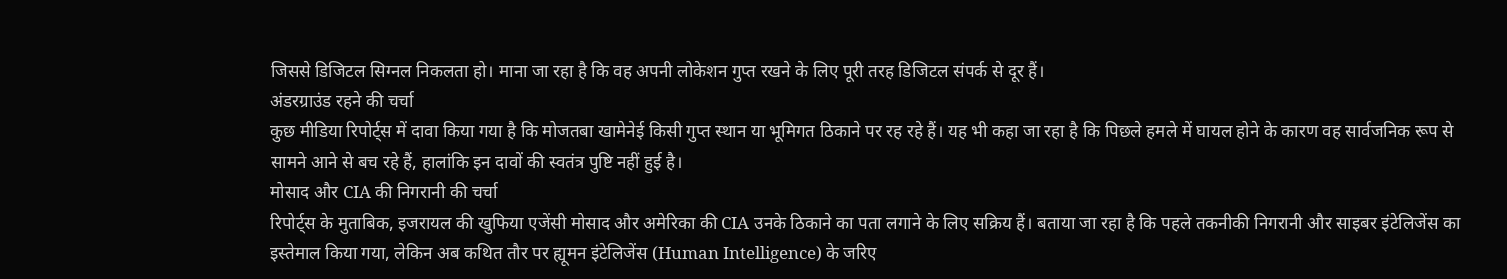जिससे डिजिटल सिग्नल निकलता हो। माना जा रहा है कि वह अपनी लोकेशन गुप्त रखने के लिए पूरी तरह डिजिटल संपर्क से दूर हैं।
अंडरग्राउंड रहने की चर्चा
कुछ मीडिया रिपोर्ट्स में दावा किया गया है कि मोजतबा खामेनेई किसी गुप्त स्थान या भूमिगत ठिकाने पर रह रहे हैं। यह भी कहा जा रहा है कि पिछले हमले में घायल होने के कारण वह सार्वजनिक रूप से सामने आने से बच रहे हैं, हालांकि इन दावों की स्वतंत्र पुष्टि नहीं हुई है।
मोसाद और CIA की निगरानी की चर्चा
रिपोर्ट्स के मुताबिक, इजरायल की खुफिया एजेंसी मोसाद और अमेरिका की CIA उनके ठिकाने का पता लगाने के लिए सक्रिय हैं। बताया जा रहा है कि पहले तकनीकी निगरानी और साइबर इंटेलिजेंस का इस्तेमाल किया गया, लेकिन अब कथित तौर पर ह्यूमन इंटेलिजेंस (Human Intelligence) के जरिए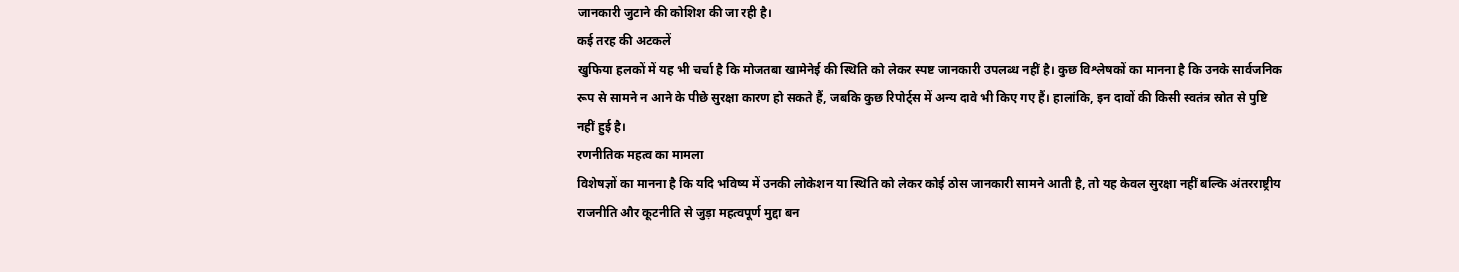जानकारी जुटाने की कोशिश की जा रही है।
कई तरह की अटकलें
खुफिया हलकों में यह भी चर्चा है कि मोजतबा खामेनेई की स्थिति को लेकर स्पष्ट जानकारी उपलब्ध नहीं है। कुछ विश्लेषकों का मानना है कि उनके सार्वजनिक रूप से सामने न आने के पीछे सुरक्षा कारण हो सकते हैं, जबकि कुछ रिपोर्ट्स में अन्य दावे भी किए गए हैं। हालांकि, इन दावों की किसी स्वतंत्र स्रोत से पुष्टि नहीं हुई है।
रणनीतिक महत्व का मामला
विशेषज्ञों का मानना है कि यदि भविष्य में उनकी लोकेशन या स्थिति को लेकर कोई ठोस जानकारी सामने आती है, तो यह केवल सुरक्षा नहीं बल्कि अंतरराष्ट्रीय राजनीति और कूटनीति से जुड़ा महत्वपूर्ण मुद्दा बन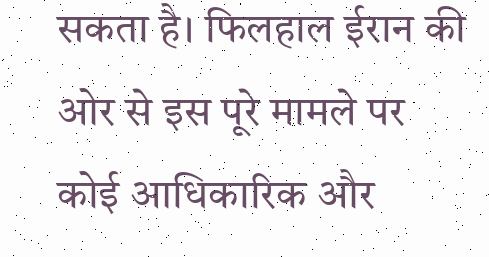सकता है। फिलहाल ईरान की ओर से इस पूरे मामले पर कोई आधिकारिक और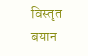विस्तृत बयान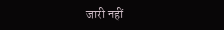जारी नहीं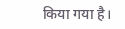किया गया है।